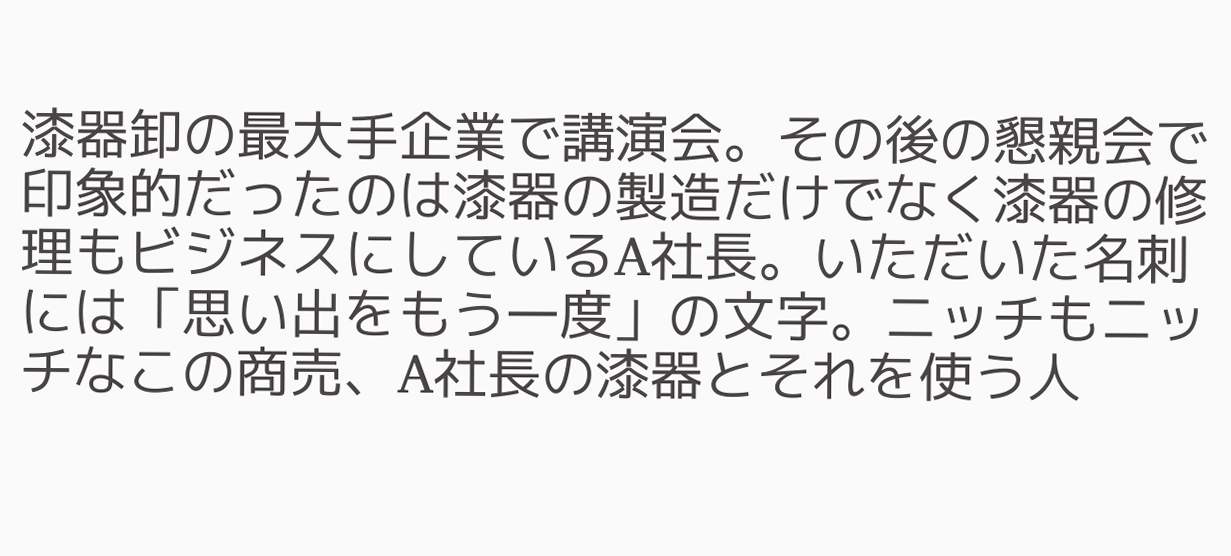漆器卸の最大手企業で講演会。その後の懇親会で印象的だったのは漆器の製造だけでなく漆器の修理もビジネスにしているA社長。いただいた名刺には「思い出をもう一度」の文字。ニッチもニッチなこの商売、A社長の漆器とそれを使う人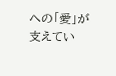への「愛」が支えてい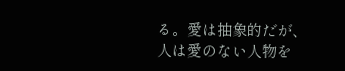る。愛は抽象的だが、人は愛のない人物を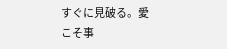すぐに見破る。愛こそ事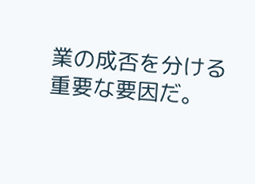業の成否を分ける重要な要因だ。